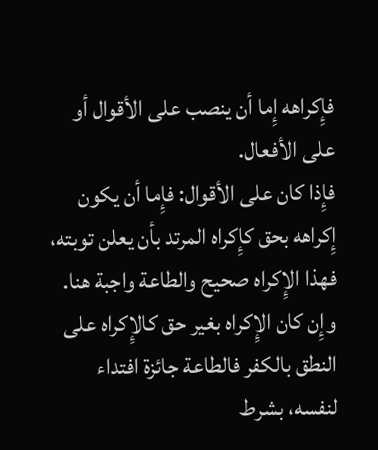فإِكراهه إِما أن ينصب على الأقوال أو على الأفعال.
فإِذا كان على الأقوال: فإِما أن يكون إِكراهه بحق كإِكراه المرتد بأن يعلن توبته، فهذا الإِكراه صحيح والطاعة واجبة هنا.
وإِن كان الإِكراه بغير حق كالإِكراه على النطق بالكفر فالطاعة جائزة افتداء لنفسه، بشرط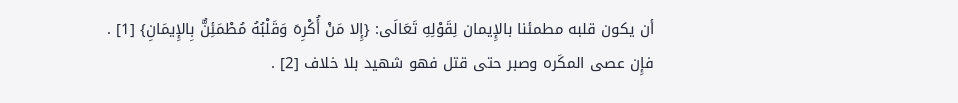أن يكون قلبه مطمئنا بالإِيمان لِقَوْلِهِ تَعَالَى: {إِلا مَنْ أُكْرِهَ وَقَلْبُهُ مُطْمَئِنٌّ بِالإِيمَانِ} [1] .
فإِن عصى المكَره وصبر حتى قتل فهو شهيد بلا خلاف [2] .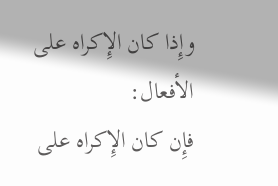وإِذا كان الإِكراه على الأفعال:
فإِن كان الإِكراه على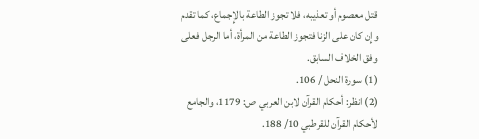قتل معصوم أو تعذيبه، فلا تجوز الطاعة بالإِجماع، كما تقدم وإِن كان على الزنا فتجوز الطاعة من المرأة، أما الرجل فعلى وفق الخلاف السابق.
(1) سورة النحل / 106.
(2) انظر: أحكام القرآن لابن العربي ص: 1179، والجامع لأحكام القرآن للقرطبي 10/ 188.